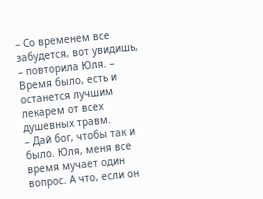– Со временем все забудется, вот увидишь, – повторила Юля. – Время было, есть и останется лучшим лекарем от всех душевных травм.
– Дай бог, чтобы так и было. Юля, меня все время мучает один вопрос. А что, если он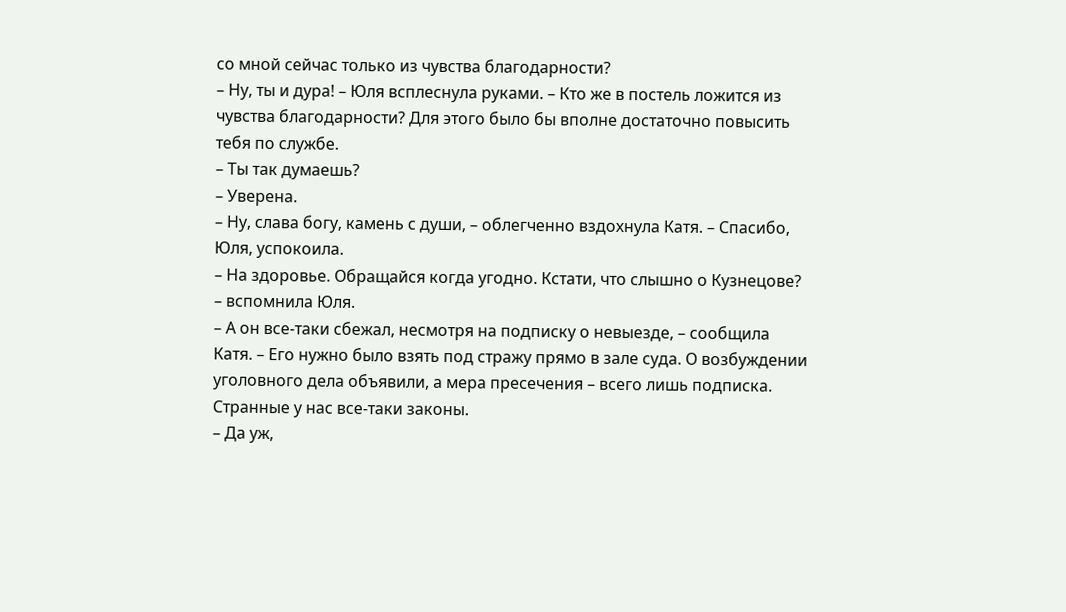со мной сейчас только из чувства благодарности?
– Ну, ты и дура! – Юля всплеснула руками. – Кто же в постель ложится из чувства благодарности? Для этого было бы вполне достаточно повысить тебя по службе.
– Ты так думаешь?
– Уверена.
– Ну, слава богу, камень с души, – облегченно вздохнула Катя. – Спасибо, Юля, успокоила.
– На здоровье. Обращайся когда угодно. Кстати, что слышно о Кузнецове? – вспомнила Юля.
– А он все-таки сбежал, несмотря на подписку о невыезде, – сообщила Катя. – Его нужно было взять под стражу прямо в зале суда. О возбуждении уголовного дела объявили, а мера пресечения – всего лишь подписка. Странные у нас все-таки законы.
– Да уж,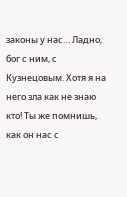законы у нас… Ладно, бог с ним, с Кузнецовым. Хотя я на него зла как не знаю кто! Ты же помнишь, как он нас с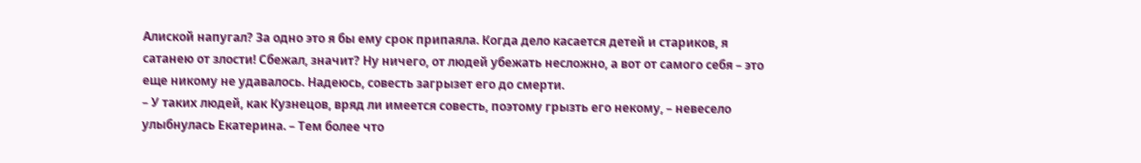Алиской напугал? За одно это я бы ему срок припаяла. Когда дело касается детей и стариков, я сатанею от злости! Сбежал, значит? Ну ничего, от людей убежать несложно, а вот от самого себя – это еще никому не удавалось. Надеюсь, совесть загрызет его до смерти.
– У таких людей, как Кузнецов, вряд ли имеется совесть, поэтому грызть его некому, – невесело улыбнулась Екатерина. – Тем более что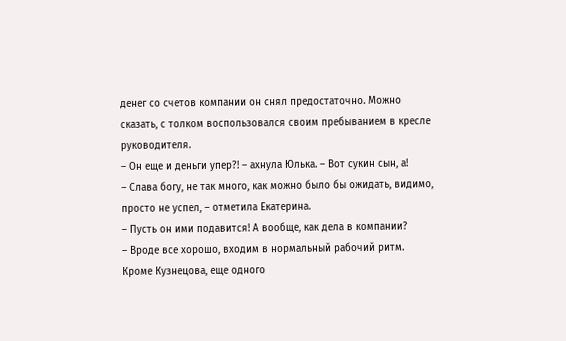денег со счетов компании он снял предостаточно. Можно сказать, с толком воспользовался своим пребыванием в кресле руководителя.
– Он еще и деньги упер?! – ахнула Юлька. – Вот сукин сын, а!
– Слава богу, не так много, как можно было бы ожидать, видимо, просто не успел, – отметила Екатерина.
– Пусть он ими подавится! А вообще, как дела в компании?
– Вроде все хорошо, входим в нормальный рабочий ритм. Кроме Кузнецова, еще одного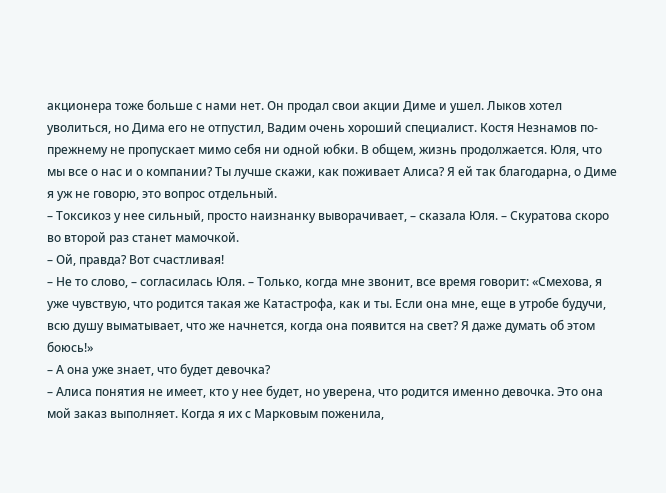акционера тоже больше с нами нет. Он продал свои акции Диме и ушел. Лыков хотел уволиться, но Дима его не отпустил, Вадим очень хороший специалист. Костя Незнамов по-прежнему не пропускает мимо себя ни одной юбки. В общем, жизнь продолжается. Юля, что мы все о нас и о компании? Ты лучше скажи, как поживает Алиса? Я ей так благодарна, о Диме я уж не говорю, это вопрос отдельный.
– Токсикоз у нее сильный, просто наизнанку выворачивает, – сказала Юля. – Скуратова скоро во второй раз станет мамочкой.
– Ой, правда? Вот счастливая!
– Не то слово, – согласилась Юля. – Только, когда мне звонит, все время говорит: «Смехова, я уже чувствую, что родится такая же Катастрофа, как и ты. Если она мне, еще в утробе будучи, всю душу выматывает, что же начнется, когда она появится на свет? Я даже думать об этом боюсь!»
– А она уже знает, что будет девочка?
– Алиса понятия не имеет, кто у нее будет, но уверена, что родится именно девочка. Это она мой заказ выполняет. Когда я их с Марковым поженила,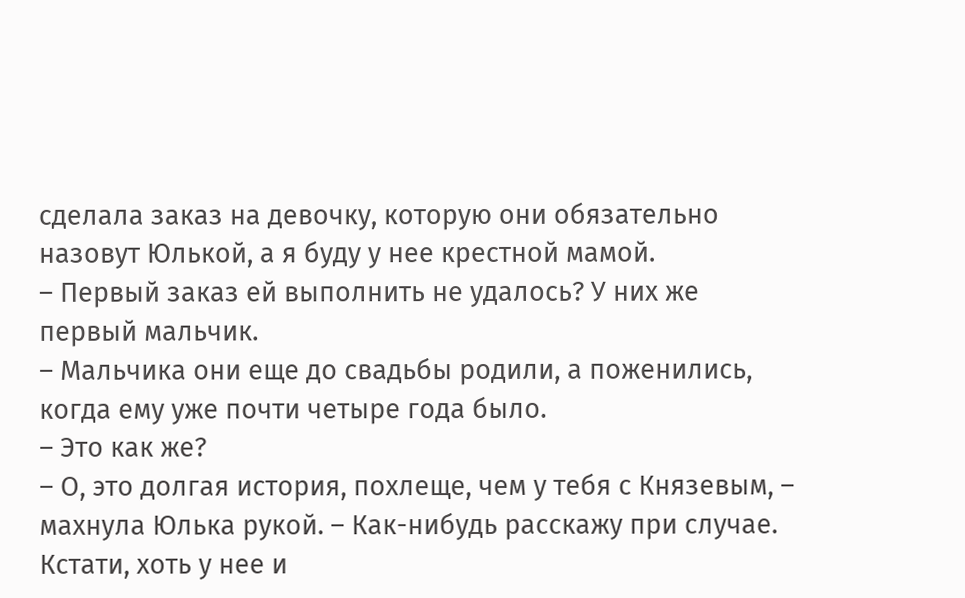сделала заказ на девочку, которую они обязательно назовут Юлькой, а я буду у нее крестной мамой.
– Первый заказ ей выполнить не удалось? У них же первый мальчик.
– Мальчика они еще до свадьбы родили, а поженились, когда ему уже почти четыре года было.
– Это как же?
– О, это долгая история, похлеще, чем у тебя с Князевым, – махнула Юлька рукой. – Как-нибудь расскажу при случае. Кстати, хоть у нее и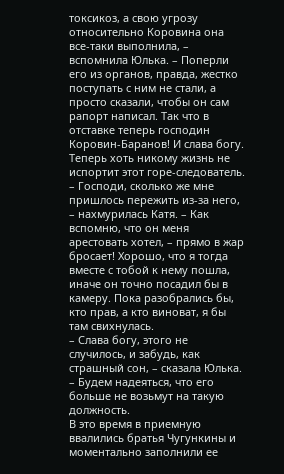токсикоз, а свою угрозу относительно Коровина она все-таки выполнила, – вспомнила Юлька. – Поперли его из органов, правда, жестко поступать с ним не стали, а просто сказали, чтобы он сам рапорт написал. Так что в отставке теперь господин Коровин-Баранов! И слава богу. Теперь хоть никому жизнь не испортит этот горе-следователь.
– Господи, сколько же мне пришлось пережить из-за него, – нахмурилась Катя. – Как вспомню, что он меня арестовать хотел, – прямо в жар бросает! Хорошо, что я тогда вместе с тобой к нему пошла, иначе он точно посадил бы в камеру. Пока разобрались бы, кто прав, а кто виноват, я бы там свихнулась.
– Слава богу, этого не случилось, и забудь, как страшный сон, – сказала Юлька. – Будем надеяться, что его больше не возьмут на такую должность.
В это время в приемную ввалились братья Чугункины и моментально заполнили ее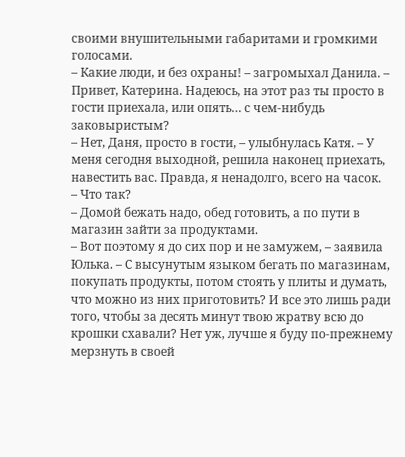своими внушительными габаритами и громкими голосами.
– Какие люди, и без охраны! – загромыхал Данила. – Привет, Катерина. Надеюсь, на этот раз ты просто в гости приехала, или опять… с чем-нибудь заковыристым?
– Нет, Даня, просто в гости, – улыбнулась Катя. – У меня сегодня выходной, решила наконец приехать, навестить вас. Правда, я ненадолго, всего на часок.
– Что так?
– Домой бежать надо, обед готовить, а по пути в магазин зайти за продуктами.
– Вот поэтому я до сих пор и не замужем, – заявила Юлька. – С высунутым языком бегать по магазинам, покупать продукты, потом стоять у плиты и думать, что можно из них приготовить? И все это лишь ради того, чтобы за десять минут твою жратву всю до крошки схавали? Нет уж, лучше я буду по-прежнему мерзнуть в своей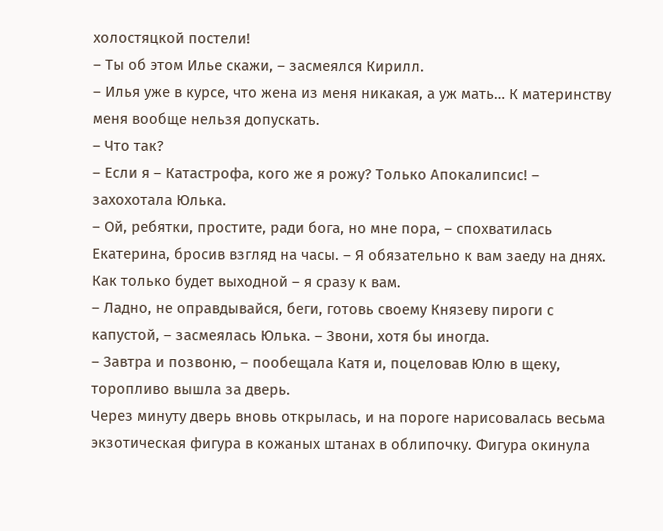холостяцкой постели!
– Ты об этом Илье скажи, – засмеялся Кирилл.
– Илья уже в курсе, что жена из меня никакая, а уж мать… К материнству меня вообще нельзя допускать.
– Что так?
– Если я – Катастрофа, кого же я рожу? Только Апокалипсис! – захохотала Юлька.
– Ой, ребятки, простите, ради бога, но мне пора, – спохватилась Екатерина, бросив взгляд на часы. – Я обязательно к вам заеду на днях. Как только будет выходной – я сразу к вам.
– Ладно, не оправдывайся, беги, готовь своему Князеву пироги с капустой, – засмеялась Юлька. – Звони, хотя бы иногда.
– Завтра и позвоню, – пообещала Катя и, поцеловав Юлю в щеку, торопливо вышла за дверь.
Через минуту дверь вновь открылась, и на пороге нарисовалась весьма экзотическая фигура в кожаных штанах в облипочку. Фигура окинула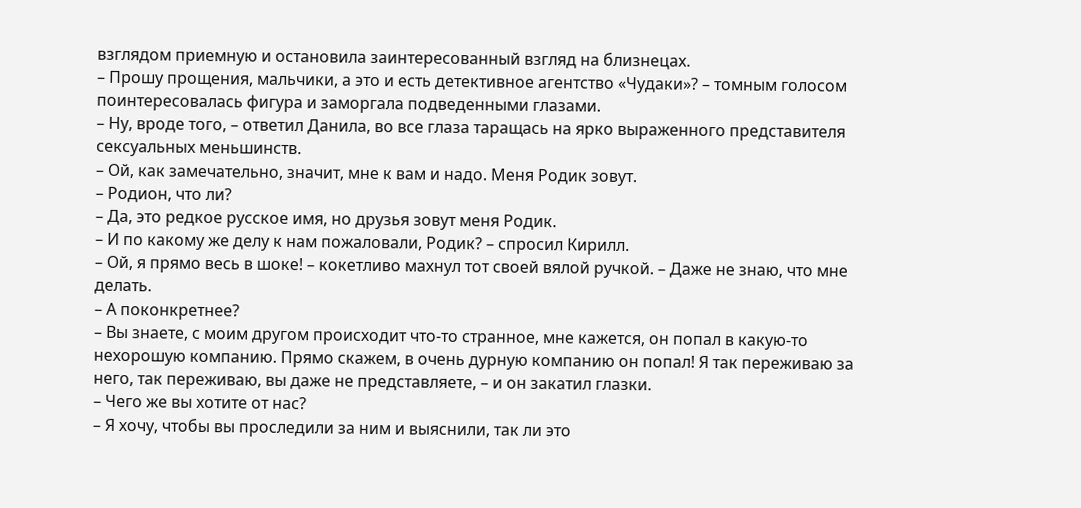взглядом приемную и остановила заинтересованный взгляд на близнецах.
– Прошу прощения, мальчики, а это и есть детективное агентство «Чудаки»? – томным голосом поинтересовалась фигура и заморгала подведенными глазами.
– Ну, вроде того, – ответил Данила, во все глаза таращась на ярко выраженного представителя сексуальных меньшинств.
– Ой, как замечательно, значит, мне к вам и надо. Меня Родик зовут.
– Родион, что ли?
– Да, это редкое русское имя, но друзья зовут меня Родик.
– И по какому же делу к нам пожаловали, Родик? – спросил Кирилл.
– Ой, я прямо весь в шоке! – кокетливо махнул тот своей вялой ручкой. – Даже не знаю, что мне делать.
– А поконкретнее?
– Вы знаете, с моим другом происходит что-то странное, мне кажется, он попал в какую-то нехорошую компанию. Прямо скажем, в очень дурную компанию он попал! Я так переживаю за него, так переживаю, вы даже не представляете, – и он закатил глазки.
– Чего же вы хотите от нас?
– Я хочу, чтобы вы проследили за ним и выяснили, так ли это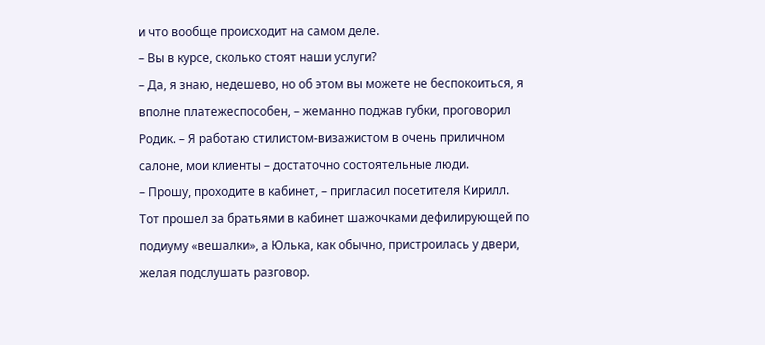и что вообще происходит на самом деле.
– Вы в курсе, сколько стоят наши услуги?
– Да, я знаю, недешево, но об этом вы можете не беспокоиться, я вполне платежеспособен, – жеманно поджав губки, проговорил Родик. – Я работаю стилистом-визажистом в очень приличном салоне, мои клиенты – достаточно состоятельные люди.
– Прошу, проходите в кабинет, – пригласил посетителя Кирилл.
Тот прошел за братьями в кабинет шажочками дефилирующей по подиуму «вешалки», а Юлька, как обычно, пристроилась у двери, желая подслушать разговор.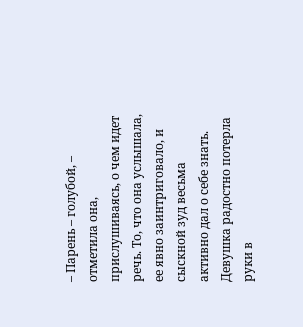– Парень – голубой, – отметила она, прислушиваясь, о чем идет речь. То, что она услышала, ее явно заинтриговало, и сыскной зуд весьма активно дал о себе знать. Девушка радостно потерла руки в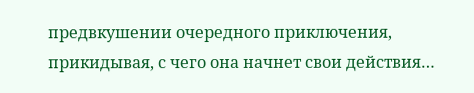предвкушении очередного приключения, прикидывая, с чего она начнет свои действия…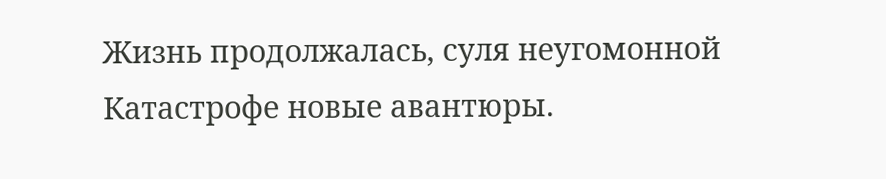Жизнь продолжалась, суля неугомонной Катастрофе новые авантюры.